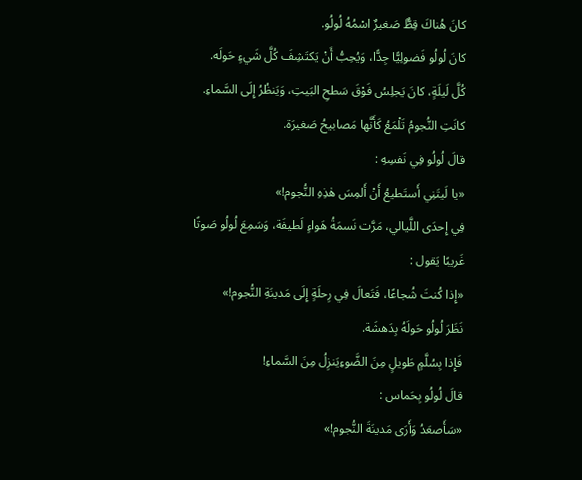كانَ هُناكَ قِطٌّ صَغيرٌ اسْمُهُ لُولُو.
كانَ لُولُو فَضولِيًّا جِدًّا، وَيُحِبُّ أَنْ يَكتَشِفَ كُلَّ شَيءٍ حَولَه.
كُلَّ لَيلَةٍ، كانَ يَجلِسُ فَوْقَ سَطحِ البَيتِ، وَيَنظُرُ إِلَى السَّماءِ.
كانَتِ النُّجومُ تَلْمَعُ كَأَنَّها مَصابيحُ صَغيرَة.
قالَ لُولُو فِي نَفسِهِ :
«يا لَيتَنِي أَستَطيعُ أَنْ أَلمِسَ هٰذِهِ النُّجوم!»
فِي إِحدَى اللَّيالي، مَرَّت نَسمَةُ هَواءٍ لَطيفَة، وَسَمِعَ لُولُو صَوتًا غَريبًا يَقول :
«إِذا كُنتَ شُجاعًا، فَتَعالَ فِي رِحلَةٍ إِلَى مَدينَةِ النُّجوم!»
نَظَرَ لُولُو حَولَهُ بِدَهشَة.
فَإِذا بِسُلَّمٍ طَويلٍ مِنَ الضَّوءِيَنزِلُ مِنَ السَّماءِ!
قالَ لُولُو بِحَماس :
«سَأَصعَدُ وَأَرَى مَدينَةَ النُّجوم!»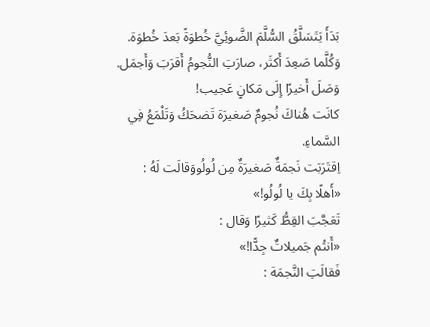بَدَأَ يَتَسَلَّقُ السُّلَّمَ الضَّوئِيَّ خُطوَةً بَعدَ خُطوَة.
وَكُلَّما صَعِدَ أَكثَر، صارَتِ النُّجومُ أَقرَبَ وَأَجمَل.
وَصَلَ أَخيرًا إِلَى مَكانٍ عَجيب!
كانَت هُناكَ نُجومٌ صَغيرَة تَضحَكُ وَتَلْمَعُ فِي السَّماءِ.
اِقتَرَبَت نَجمَةٌ صَغيرَةٌ مِن لُولُووَقالَت لَهُ :
«أَهلًا بِكَ يا لُولُو!»
تَعَجَّبَ القِطُّ كَثيرًا وَقال :
«أَنتُم جَميلاتٌ جِدًّا!»
فَقالَتِ النَّجمَة :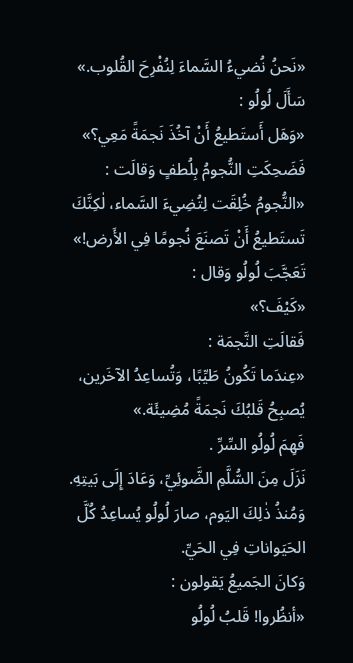«نَحنُ نُضيءُ السَّماءَ لِنُفْرِحَ القُلوب.»
سَأَلَ لُولُو :
«وَهَل أَستَطيعُ أَنْ آخُذَ نَجمَةً مَعِي؟»
فَضَحِكَتِ النُّجومُ بِلُطفٍ وَقالَت :
«النُّجومُ خُلِقَت لِتُضِيءَ السَّماء، لٰكِنَّكَ تَستَطيعُ أَنْ تَصنَعَ نُجومًا فِي الأَرض!»
تَعَجَّبَ لُولُو وَقال :
«كَيْفَ؟»
فَقالَتِ النَّجمَة :
«عِندَما تَكُونُ طَيِّبًا، وَتُساعِدُ الآخَرين، يُصبِحُ قَلبُكَ نَجمَةً مُضِيئَة.»
فَهِمَ لُولُو السِّرِّ .
نَزَلَ مِنَ السُّلَّمِ الضَّوئِيِّ، وَعَادَ إِلَى بَيتِهِ.
وَمُنذُ ذٰلِكَ اليَوم، صارَ لُولُو يُساعِدُ كُلَّ الحَيَواناتِ فِي الحَيِّ.
وَكانَ الجَميعُ يَقولون :
«أنظُروا! قَلبُ لُولُو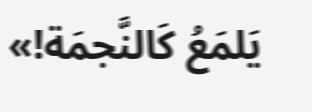يَلمَعُ كَالنَّجمَة!»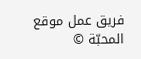فريق عمل موقع المحبّة ©